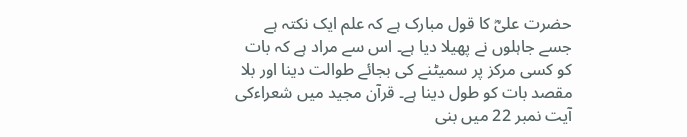حضرت علیؓ کا قول مبارک ہے کہ علم ایک نکتہ ہے جسے جاہلوں نے پھیلا دیا ہے۔ اس سے مراد ہے کہ بات کو کسی مرکز پر سمیٹنے کی بجائے طوالت دینا اور بلا مقصد بات کو طول دینا ہے۔ قرآن مجید میں شعراءکی آیت نمبر 22 میں بنی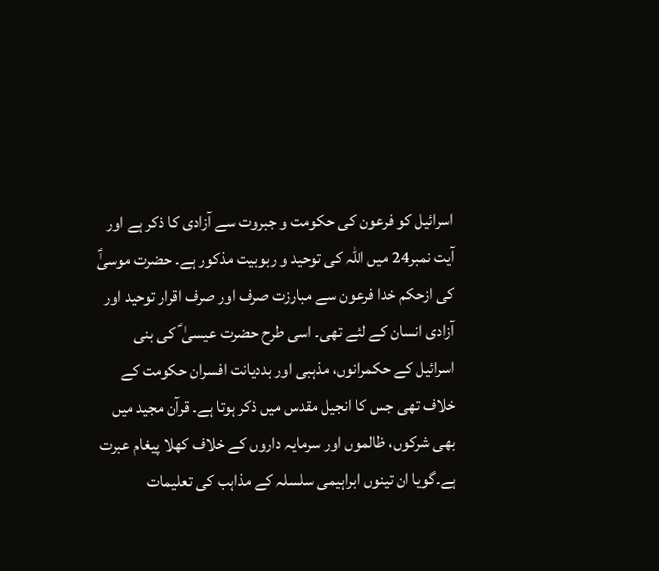اسرائیل کو فرعون کی حکومت و جبروت سے آزادی کا ذکر ہے اور آیت نمبر24 میں اللہ کی توحید و ربوبیت مذکور ہے۔ حضرت موسیٰؑ کی ازحکم خدا فرعون سے مبارزت صرف اور صرف اقرار توحید اور آزادی انسان کے لئے تھی۔ اسی طرح حضرت عیسیٰ ؑ کی بنی اسرائیل کے حکمرانوں، مذہبی اور بددیانت افسران حکومت کے خلاف تھی جس کا انجیل مقدس میں ذکر ہوتا ہے۔ قرآن مجید میں بھی شرکوں، ظالموں اور سرمایہ داروں کے خلاف کھلا پیغام عبرت ہے۔گویا ان تینوں ابراہیمی سلسلہ کے مذاہب کی تعلیمات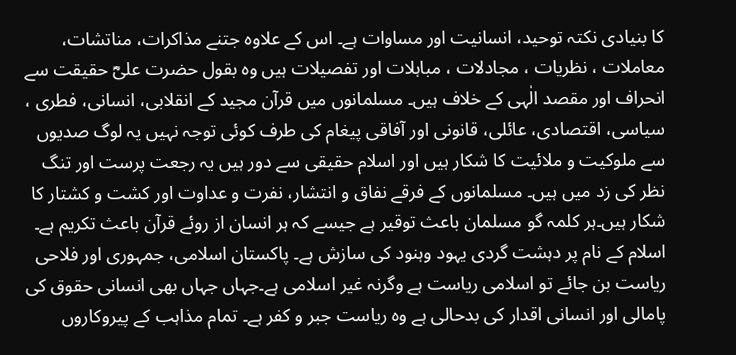کا بنیادی نکتہ توحید، انسانیت اور مساوات ہے۔ اس کے علاوہ جتنے مذاکرات، مناتشات، معاملات ، نظریات ، مجادلات ، مباہلات اور تفصیلات ہیں وہ بقول حضرت علیؓ حقیقت سے انحراف اور مقصد الٰہی کے خلاف ہیں۔ مسلمانوں میں قرآن مجید کے انقلابی، انسانی، فطری ، سیاسی، اقتصادی، عائلی، قانونی اور آفاقی پیغام کی طرف کوئی توجہ نہیں یہ لوگ صدیوں سے ملوکیت و ملائیت کا شکار ہیں اور اسلام حقیقی سے دور ہیں یہ رجعت پرست اور تنگ نظر کی زد میں ہیں۔ مسلمانوں کے فرقے نفاق و انتشار، نفرت و عداوت اور کشت و کشتار کا شکار ہیں۔ہر کلمہ گو مسلمان باعث توقیر ہے جیسے کہ ہر انسان از روئے قرآن باعث تکریم ہے۔ اسلام کے نام پر دہشت گردی یہود وہنود کی سازش ہے۔ پاکستان اسلامی، جمہوری اور فلاحی ریاست بن جائے تو اسلامی ریاست ہے وگرنہ غیر اسلامی ہے۔جہاں جہاں بھی انسانی حقوق کی پامالی اور انسانی اقدار کی بدحالی ہے وہ ریاست جبر و کفر ہے۔ تمام مذاہب کے پیروکاروں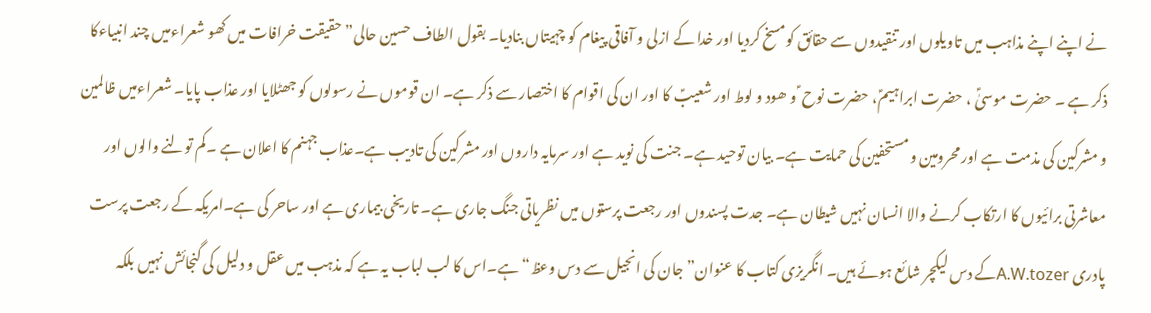نے اپنے اپنے مذاہب میں تاویلوں اور تنقیدوں سے حقائق کومسخ کردیا اور خدا کے ازلی و آفاقی پیغام کو چہیتاں بنادیا۔ بقول الطاف حسین حالی”حقیقت خرافات میں کھو شعراءمیں چند انبیاءکا ذکر ہے ۔ حضرت موسیٰؑ ، حضرت ابراہیمؑ، حضرت نوح ؑ و ھود و لوط اور شعیبؑ کا اور ان کی اقوام کا اختصار سے ذکر ہے۔ ان قوموں نے رسولوں کو جھٹلایا اور عذاب پایا۔ شعراءمیں ظالمین و مشرکین کی مذمت ہے اور محرومین و مستحفین کی حمایت ہے۔ بیان توحید ہے۔ جنت کی نوید ہے اور سرمایہ داروں اور مشرکین کی تادیب ہے۔عذاب جہنم کا اعلان ہے ۔کم تولنے والوں اور معاشرتی برائیوں کا ارتکاب کرنے والا انسان نہیں شیطان ہے۔ جدت پسندوں اور رجعت پرستوں میں نظریاتی جنگ جاری ہے۔ تاریخی بیماری ہے اور ساحر کی ہے۔امریکہ کے رجعت پرست پادری A.W.tozerکے دس لیکچر شائع ہوئے ہیں۔ انگریزی کتاب کا عنوان”جان کی انجیل سے دس وعظ“ہے۔اس کا لب لباب یہ ہے کہ مذہب میں عقل و دلیل کی گنجائش نہیں بلکہ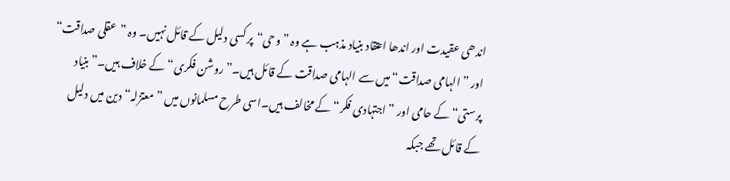اندھی عقیدت اور اندھا اعتقاد بنیاد مذہب ہے وہ ”وحی“پر کسی دلیل کے قائل نہیں۔ وہ ”عقلی صداقت“ اور ”الہامی صداقت“میں سے الہامی صداقت کے قائل ہیں۔”روشن فکری“کے خلاف ہیں۔”بنیاد پرستی“کے حامی اور ”اجتہادی فکر“کے مخالف ہیں۔اسی طرح مسلمانوں میں ”معتزلہ“دین میں دلیل کے قائل تھے جبکہ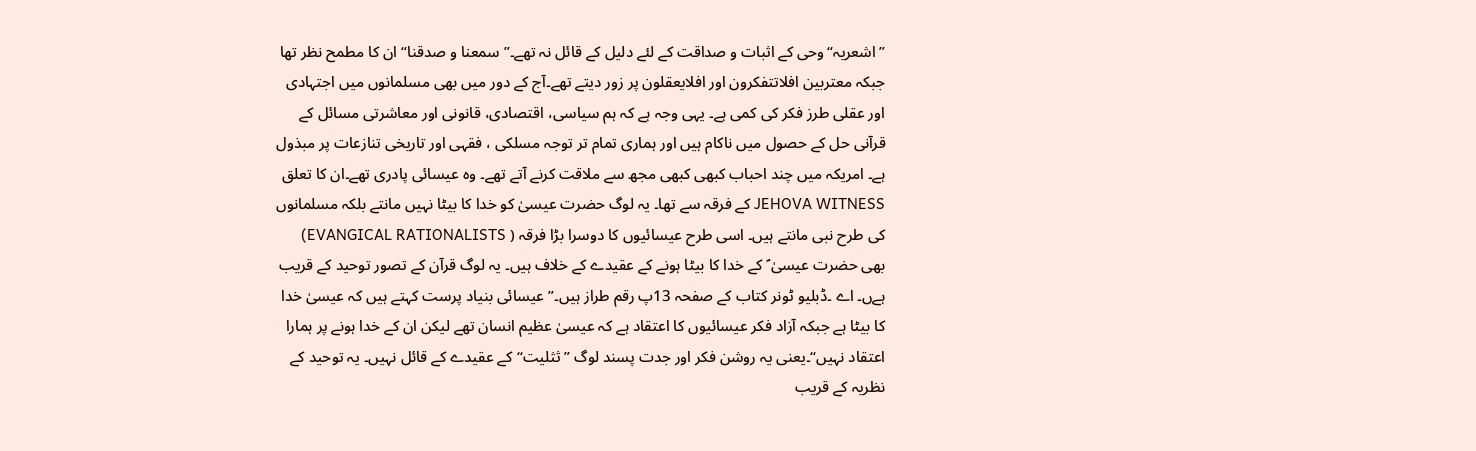”اشعریہ“وحی کے اثبات و صداقت کے لئے دلیل کے قائل نہ تھے۔”سمعنا و صدقنا“ان کا مطمح نظر تھا جبکہ معتربین افلاتتفکرون اور افلایعقلون پر زور دیتے تھے۔آج کے دور میں بھی مسلمانوں میں اجتہادی اور عقلی طرز فکر کی کمی ہے۔ یہی وجہ ہے کہ ہم سیاسی، اقتصادی، قانونی اور معاشرتی مسائل کے قرآنی حل کے حصول میں ناکام ہیں اور ہماری تمام تر توجہ مسلکی ، فقہی اور تاریخی تنازعات پر مبذول ہے۔ امریکہ میں چند احباب کبھی کبھی مجھ سے ملاقت کرنے آتے تھے۔ وہ عیسائی پادری تھے۔ان کا تعلق JEHOVA WITNESS کے فرقہ سے تھا۔ یہ لوگ حضرت عیسیٰ کو خدا کا بیٹا نہیں مانتے بلکہ مسلمانوں کی طرح نبی مانتے ہیں۔ اسی طرح عیسائیوں کا دوسرا بڑا فرقہ ( EVANGICAL RATIONALISTS) بھی حضرت عیسیٰ ؑ کے خدا کا بیٹا ہونے کے عقیدے کے خلاف ہیں۔ یہ لوگ قرآن کے تصور توحید کے قریب ہےں۔ اے ۔ڈبلیو ٹونر کتاب کے صفحہ 13پ رقم طراز ہیں۔”عیسائی بنیاد پرست کہتے ہیں کہ عیسیٰ خدا کا بیٹا ہے جبکہ آزاد فکر عیسائیوں کا اعتقاد ہے کہ عیسیٰ عظیم انسان تھے لیکن ان کے خدا ہونے پر ہمارا اعتقاد نہیں“۔یعنی یہ روشن فکر اور جدت پسند لوگ ”ثثلیت“کے عقیدے کے قائل نہیں۔ یہ توحید کے نظریہ کے قریب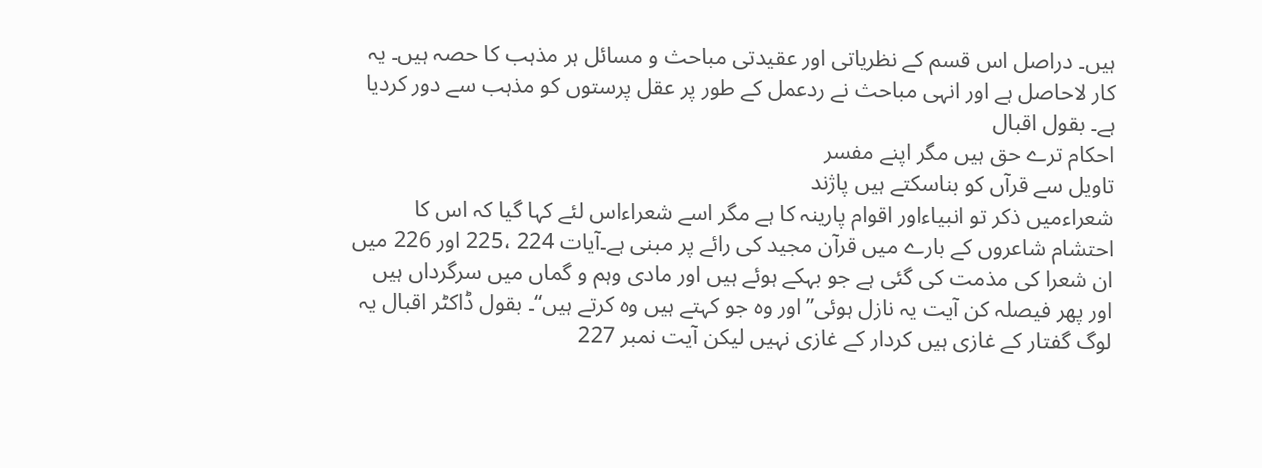ہیں۔ دراصل اس قسم کے نظریاتی اور عقیدتی مباحث و مسائل ہر مذہب کا حصہ ہیں۔ یہ کار لاحاصل ہے اور انہی مباحث نے ردعمل کے طور پر عقل پرستوں کو مذہب سے دور کردیا ہے۔ بقول اقبال
احکام ترے حق ہیں مگر اپنے مفسر
تاویل سے قرآں کو بناسکتے ہیں پاژند
شعراءمیں ذکر تو انبیاءاور اقوام پارینہ کا ہے مگر اسے شعراءاس لئے کہا گیا کہ اس کا احتشام شاعروں کے بارے میں قرآن مجید کی رائے پر مبنی ہے۔آیات 224 ،225 اور 226 میں ان شعرا کی مذمت کی گئی ہے جو بہکے ہوئے ہیں اور مادی وہم و گماں میں سرگرداں ہیں اور پھر فیصلہ کن آیت یہ نازل ہوئی”اور وہ جو کہتے ہیں وہ کرتے ہیں“۔ بقول ڈاکٹر اقبال یہ لوگ گفتار کے غازی ہیں کردار کے غازی نہیں لیکن آیت نمبر 227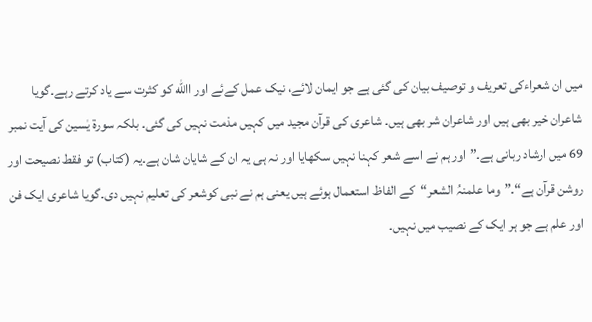میں ان شعراءکی تعریف و توصیف بیان کی گئی ہے جو ایمان لائے، نیک عمل کےئے اور االله کو کثرت سے یاد کرتے رہے۔گویا شاعران خیر بھی ہیں اور شاعران شر بھی ہیں۔ شاعری کی قرآن مجید میں کہیں مذمت نہیں کی گئی۔ بلکہ سورة یٰسین کی آیت نمبر 69 میں ارشاد ربانی ہے۔”اور ہم نے اسے شعر کہنا نہیں سکھایا اور نہ ہی یہ ان کے شایان شان ہے۔یہ (کتاب) تو فقط نصیحت اور روشن قرآن ہے“۔”وما علمنہُ الشعر“کے الفاظ استعمال ہوئے ہیں یعنی ہم نے نبی کوشعر کی تعلیم نہیں دی۔گویا شاعری ایک فن اور علم ہے جو ہر ایک کے نصیب میں نہیں۔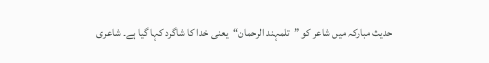حدیث مبارکہ میں شاعر کو ”تلمہند الرحمان“یعنی خدا کا شاگرد کہا گیا ہے۔ شاعری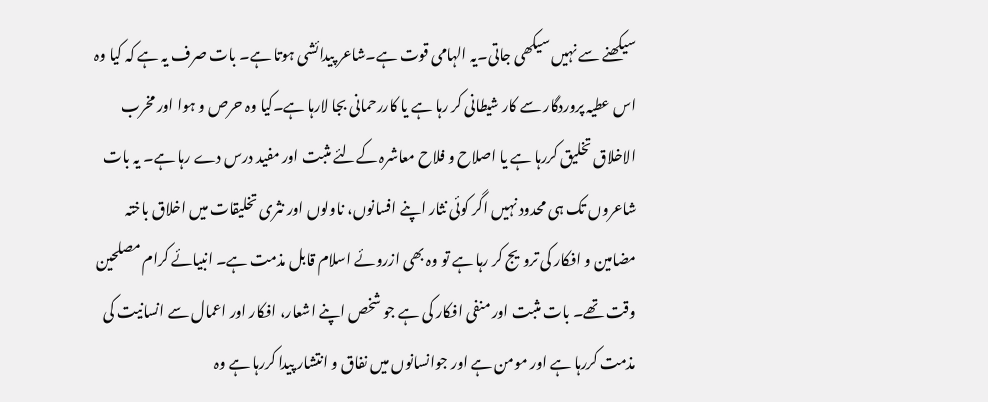سیکھنے سے نہیں سیکھی جاتی۔یہ الہامی قوت ہے۔شاعر پیدائشی ہوتا ہے۔ بات صرف یہ ہے کہ کیا وہ اس عطیہ پروردگار سے کار شیطانی کر رہا ہے یا کاررحمانی بجا لارہا ہے۔کیا وہ حرص و ہوا اور مخرب الاخلاق تخلیق کررہا ہے یا اصلاح و فلاح معاشرہ کےلئے مثبت اور مفید درس دے رہا ہے۔ یہ بات شاعروں تک ہی محدود نہیں اگر کوئی نثار اپنے افسانوں، ناولوں اور نثری تخلیقات میں اخلاق باختہ مضامین و افکار کی ترویج کر رہا ہے تو وہ بھی ازروئے اسلام قابل مذمت ہے۔ انبیائے کرام مصلحین وقت تھے۔ بات مثبت اور منفی افکار کی ہے جو شخص اپنے اشعار، افکار اور اعمال سے انسانیت کی مذمت کررہا ہے اور مومن ہے اور جوانسانوں میں نفاق و انتشار پیدا کررہا ہے وہ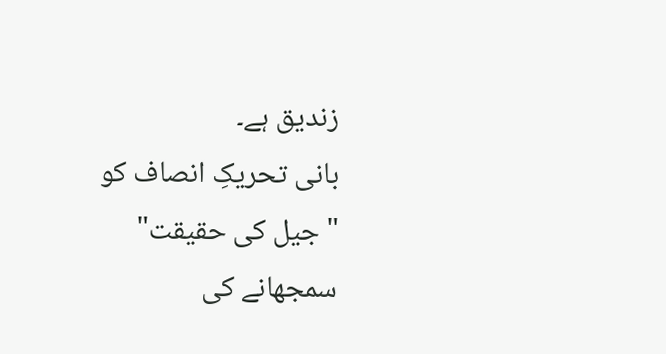زندیق ہے۔
بانی تحریکِ انصاف کو "جیل کی حقیقت" سمجھانے کی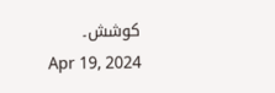کوشش۔
Apr 19, 2024